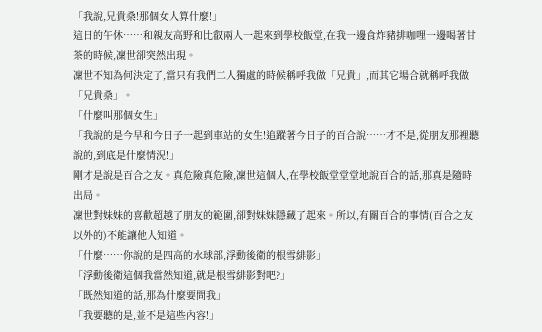「我說,兄貴桑!那個女人算什麼!」
這日的午休……和親友高野和比叡兩人一起來到學校飯堂,在我一邊食炸豬排咖哩一邊喝著甘茶的時候,凜世卻突然出現。
凜世不知為何決定了,當只有我們二人獨處的時候稱呼我做「兄貴」,而其它場合就稱呼我做「兄貴桑」。
「什麼叫那個女生」
「我說的是今早和今日子一起到車站的女生!追蹤著今日子的百合說……才不是,從朋友那裡聽說的,到底是什麼情況!」
剛才是說是百合之友。真危險真危險,凜世這個人,在學校飯堂堂堂地說百合的話,那真是隨時出局。
凜世對妹妹的喜歡超越了朋友的範圍,卻對妹妹隱藏了起來。所以,有關百合的事情(百合之友以外的)不能讓他人知道。
「什麼……你說的是四高的水球部,浮動後衛的根雪緋影」
「浮動後衛這個我當然知道,就是根雪緋影對吧?」
「既然知道的話,那為什麼要問我」
「我要聽的是,並不是這些內容!」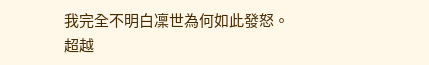我完全不明白凜世為何如此發怒。
超越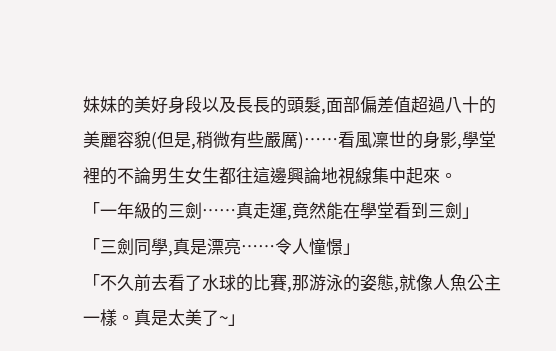妹妹的美好身段以及長長的頭髮,面部偏差值超過八十的美麗容貌(但是,稍微有些嚴厲)……看風凜世的身影,學堂裡的不論男生女生都往這邊興論地視線集中起來。
「一年級的三劍……真走運,竟然能在學堂看到三劍」
「三劍同學,真是漂亮……令人憧憬」
「不久前去看了水球的比賽,那游泳的姿態,就像人魚公主一樣。真是太美了~」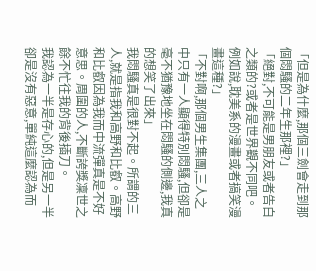「但是為什麼,那個三劍會走到那個悶騷的二年生那裡?」
「絕對,不可能是男朋友或者告白之類的?或者是世界觀不同吧。例如說,耽美系的漫畫或者搞笑漫畫這種?」
「不對啊,那個男生集團,三人之中只有一人顯得特別悶騷,但卻是毫不猶豫地坐在悶騷的側邊,我真的想笑了出來」
我悶騷真是很對不起。所謂的三人,就是指我和高野和比叡。高野和比叡因為我而中流彈真是不好意思。周圍的人,不斷誇獎凜世之餘不忙往我的背後插刀。
我認為一半是存心的,但是另一半卻是沒有惡意,單純這麼認為而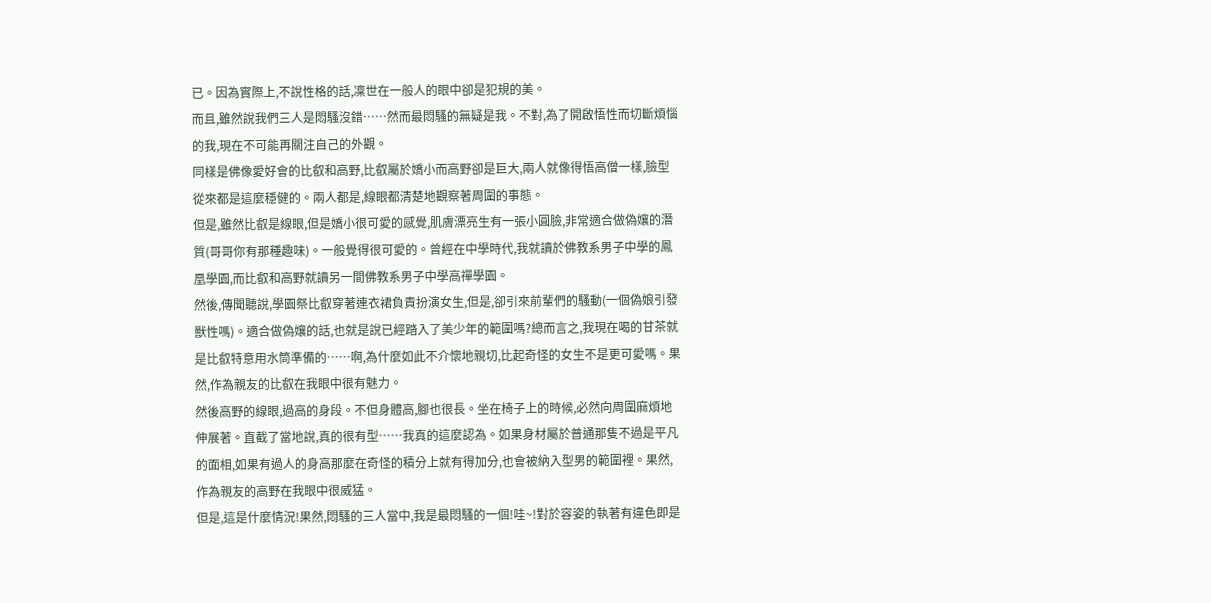已。因為實際上,不說性格的話,凜世在一般人的眼中卻是犯規的美。
而且,雖然說我們三人是悶騷沒錯……然而最悶騷的無疑是我。不對,為了開啟悟性而切斷煩惱的我,現在不可能再關注自己的外觀。
同樣是佛像愛好會的比叡和高野,比叡屬於嬌小而高野卻是巨大,兩人就像得悟高僧一樣,臉型從來都是這麼穩健的。兩人都是,線眼都清楚地觀察著周圍的事態。
但是,雖然比叡是線眼,但是嬌小很可愛的感覺,肌膚漂亮生有一張小圓臉,非常適合做偽孃的潛質(哥哥你有那種趣味)。一般覺得很可愛的。曾經在中學時代,我就讀於佛教系男子中學的鳳凰學園,而比叡和高野就讀另一間佛教系男子中學高禪學園。
然後,傳聞聽說,學園祭比叡穿著連衣裙負責扮演女生,但是,卻引來前輩們的騷動(一個偽娘引發獸性嗎)。適合做偽孃的話,也就是說已經踏入了美少年的範圍嗎?總而言之,我現在喝的甘茶就是比叡特意用水筒準備的……啊,為什麼如此不介懷地親切,比起奇怪的女生不是更可愛嗎。果然,作為親友的比叡在我眼中很有魅力。
然後高野的線眼,過高的身段。不但身體高,腳也很長。坐在椅子上的時候,必然向周圍麻煩地伸展著。直截了當地說,真的很有型……我真的這麼認為。如果身材屬於普通那隻不過是平凡的面相,如果有過人的身高那麼在奇怪的積分上就有得加分,也會被納入型男的範圍裡。果然,作為親友的高野在我眼中很威猛。
但是,這是什麼情況!果然,悶騷的三人當中,我是最悶騷的一個!哇~!對於容姿的執著有違色即是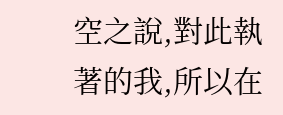空之說,對此執著的我,所以在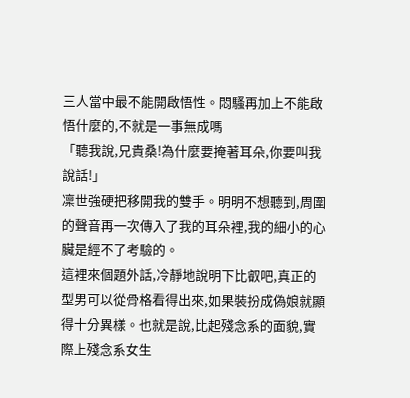三人當中最不能開啟悟性。悶騷再加上不能啟悟什麼的,不就是一事無成嗎
「聽我說,兄貴桑!為什麼要掩著耳朵,你要叫我說話!」
凜世強硬把移開我的雙手。明明不想聽到,周圍的聲音再一次傳入了我的耳朵裡,我的細小的心臟是經不了考驗的。
這裡來個題外話,冷靜地說明下比叡吧,真正的型男可以從骨格看得出來,如果裝扮成偽娘就顯得十分異樣。也就是說,比起殘念系的面貌,實際上殘念系女生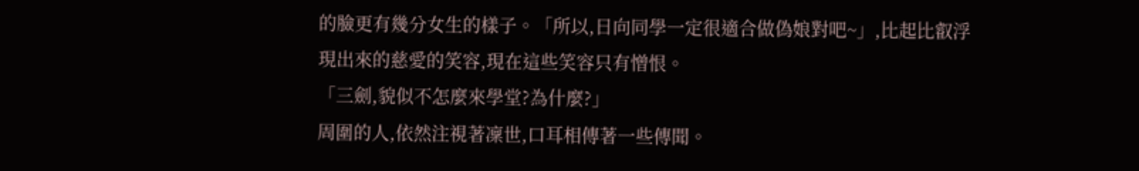的臉更有幾分女生的樣子。「所以,日向同學一定很適合做偽娘對吧~」,比起比叡浮現出來的慈愛的笑容,現在這些笑容只有憎恨。
「三劍,貌似不怎麼來學堂?為什麼?」
周圍的人,依然注視著凜世,口耳相傳著一些傳聞。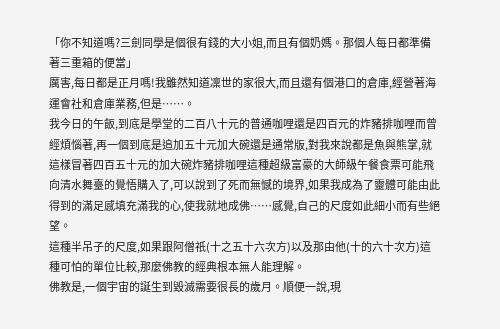「你不知道嗎?三劍同學是個很有錢的大小姐,而且有個奶媽。那個人每日都準備著三重箱的便當」
厲害,每日都是正月嗎!我雖然知道凜世的家很大,而且還有個港口的倉庫,經營著海運會社和倉庫業務,但是……。
我今日的午飯,到底是學堂的二百八十元的普通咖哩還是四百元的炸豬排咖哩而曾經煩惱著,再一個到底是追加五十元加大碗還是通常版,對我來說都是魚與熊掌,就這樣冒著四百五十元的加大碗炸豬排咖哩這種超級富豪的大師級午餐食票可能飛向清水舞臺的覺悟購入了,可以說到了死而無憾的境界,如果我成為了靈體可能由此得到的滿足感填充滿我的心,使我就地成佛……感覺,自己的尺度如此細小而有些絕望。
這種半吊子的尺度,如果跟阿僧祇(十之五十六次方)以及那由他(十的六十次方)這種可怕的單位比較,那麼佛教的經典根本無人能理解。
佛教是,一個宇宙的誕生到毀滅需要很長的歲月。順便一說,現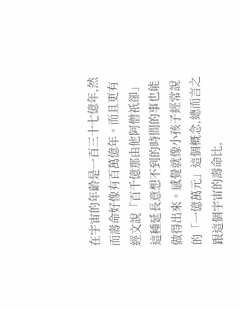在宇宙的年齡是一百三十七億年,然而壽命好像有百萬億年。而且更有經文說「百千億那由他阿僧祇卻」這種延長意想不到的時間的事也能做得出來。感覺就像小孩子經常說的「一億萬元」這個概念,總而言之跟這個宇宙的壽命比,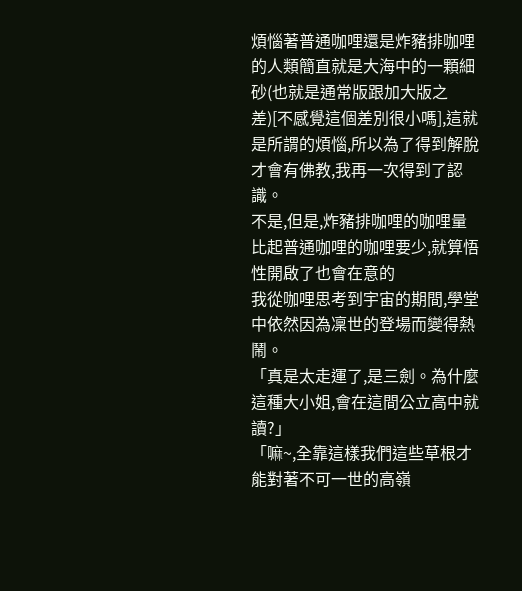煩惱著普通咖哩還是炸豬排咖哩的人類簡直就是大海中的一顆細砂(也就是通常版跟加大版之差)[不感覺這個差別很小嗎],這就是所謂的煩惱,所以為了得到解脫才會有佛教,我再一次得到了認識。
不是,但是,炸豬排咖哩的咖哩量比起普通咖哩的咖哩要少,就算悟性開啟了也會在意的
我從咖哩思考到宇宙的期間,學堂中依然因為凜世的登場而變得熱鬧。
「真是太走運了,是三劍。為什麼這種大小姐,會在這間公立高中就讀?」
「嘛~,全靠這樣我們這些草根才能對著不可一世的高嶺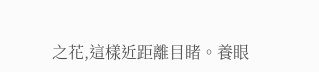之花,這樣近距離目睹。養眼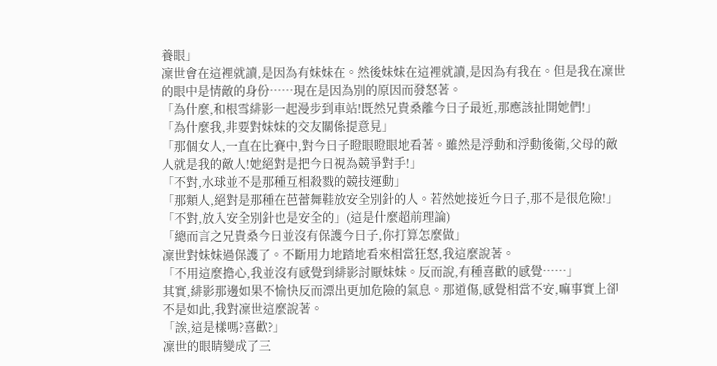養眼」
凜世會在這裡就讀,是因為有妹妹在。然後妹妹在這裡就讀,是因為有我在。但是我在凜世的眼中是情敵的身份……現在是因為別的原因而發怒著。
「為什麼,和根雪緋影一起漫步到車站!既然兄貴桑離今日子最近,那應該扯開她們!」
「為什麼我,非要對妹妹的交友關係提意見」
「那個女人,一直在比賽中,對今日子瞪眼瞪眼地看著。雖然是浮動和浮動後衛,父母的敵人就是我的敵人!她絕對是把今日視為競爭對手!」
「不對,水球並不是那種互相殺戮的競技運動」
「那類人,絕對是那種在芭蕾舞鞋放安全別針的人。若然她接近今日子,那不是很危險!」
「不對,放入安全別針也是安全的」(這是什麼超前理論)
「總而言之兄貴桑今日並沒有保護今日子,你打算怎麼做」
凜世對妹妹過保護了。不斷用力地踏地看來相當狂怒,我這麼說著。
「不用這麼擔心,我並沒有感覺到緋影討厭妹妹。反而說,有種喜歡的感覺……」
其實,緋影那邊如果不愉快反而漂出更加危險的氣息。那道傷,感覺相當不安,嘛事實上卻不是如此,我對凜世這麼說著。
「誒,這是樣嗎?喜歡?」
凜世的眼睛變成了三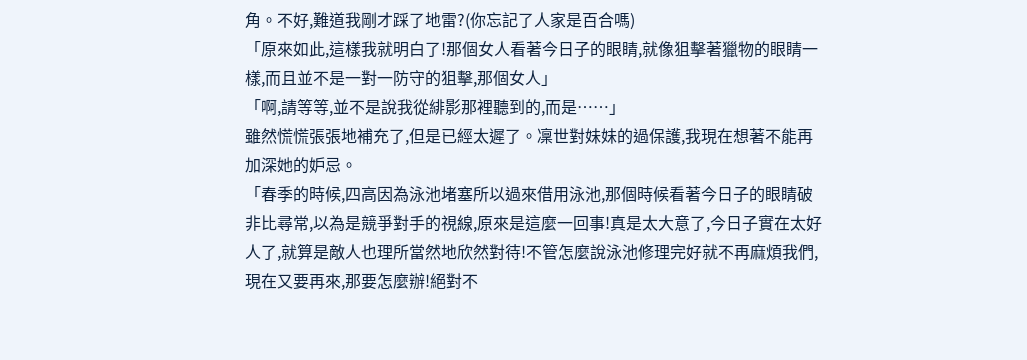角。不好,難道我剛才踩了地雷?(你忘記了人家是百合嗎)
「原來如此,這樣我就明白了!那個女人看著今日子的眼睛,就像狙擊著獵物的眼睛一樣,而且並不是一對一防守的狙擊,那個女人」
「啊,請等等,並不是說我從緋影那裡聽到的,而是……」
雖然慌慌張張地補充了,但是已經太遲了。凜世對妹妹的過保護,我現在想著不能再加深她的妒忌。
「春季的時候,四高因為泳池堵塞所以過來借用泳池,那個時候看著今日子的眼睛破非比尋常,以為是競爭對手的視線,原來是這麼一回事!真是太大意了,今日子實在太好人了,就算是敵人也理所當然地欣然對待!不管怎麼說泳池修理完好就不再麻煩我們,現在又要再來,那要怎麼辦!絕對不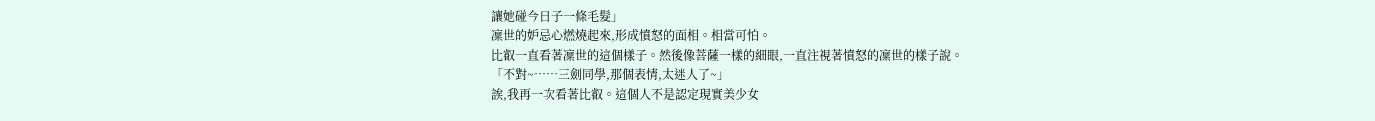讓她碰今日子一條毛髮」
凜世的妒忌心燃燒起來,形成憤怒的面相。相當可怕。
比叡一直看著凜世的這個樣子。然後像菩薩一樣的細眼,一直注視著憤怒的凜世的樣子說。
「不對~……三劍同學,那個表情,太迷人了~」
誒,我再一次看著比叡。這個人不是認定現實美少女